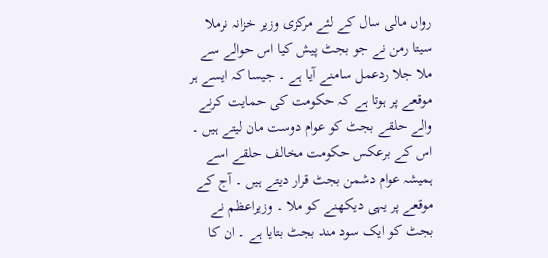رواں مالی سال کے لئے مرکزی وزیر خزانہ نرملا سیتا رمن نے جو بجٹ پیش کیا اس حوالے سے ملا جلا ردعمل سامنے آیا ہے ۔ جیسا کہ ایسے ہر موقعے پر ہوتا ہے کہ حکومت کی حمایت کرنے والے حلقے بجٹ کو عوام دوست مان لیتے ہیں ۔ اس کے برعکس حکومت مخالف حلقے اسے ہمیشہ عوام دشمن بجٹ قرار دیتے ہیں ۔ آج کے موقعے پر یہی دیکھنے کو ملا ۔ وزیراعظم نے بجٹ کو ایک سود مند بجٹ بتایا ہے ۔ ان کا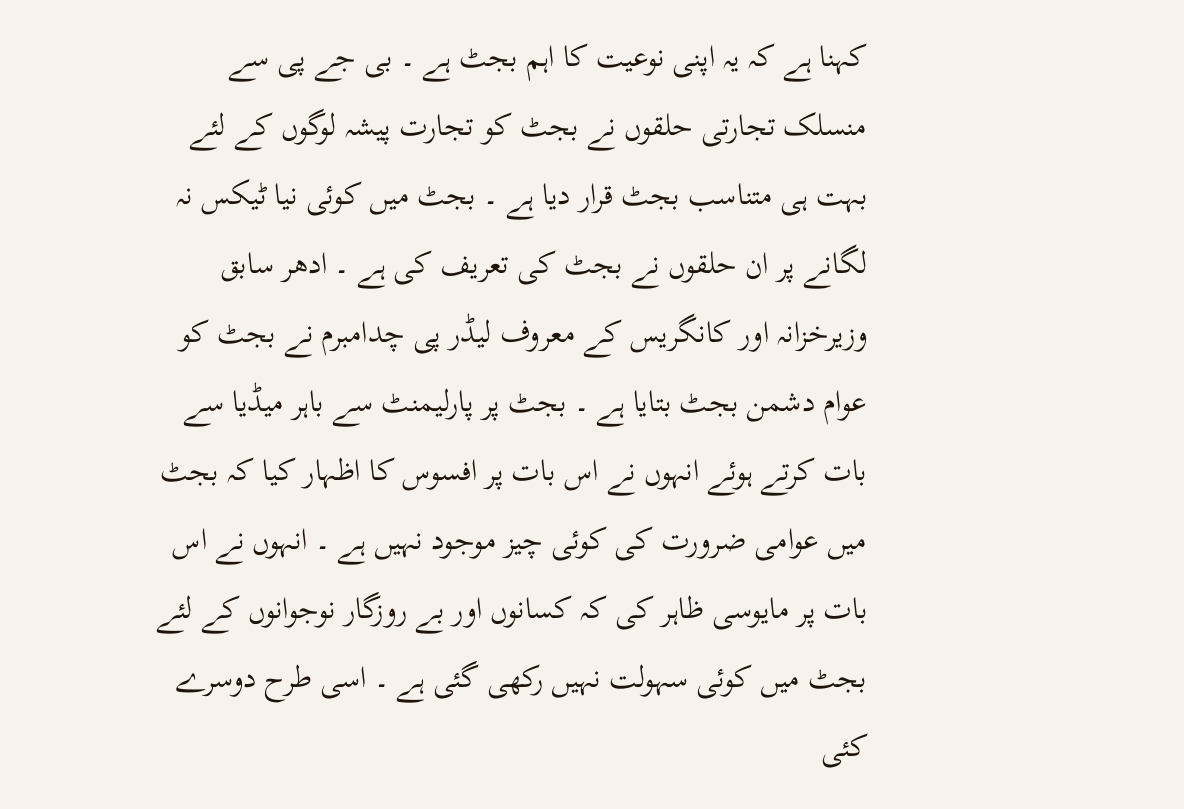کہنا ہے کہ یہ اپنی نوعیت کا اہم بجٹ ہے ۔ بی جے پی سے منسلک تجارتی حلقوں نے بجٹ کو تجارت پیشہ لوگوں کے لئے بہت ہی متناسب بجٹ قرار دیا ہے ۔ بجٹ میں کوئی نیا ٹیکس نہ لگانے پر ان حلقوں نے بجٹ کی تعریف کی ہے ۔ ادھر سابق وزیرخزانہ اور کانگریس کے معروف لیڈر پی چدامبرم نے بجٹ کو عوام دشمن بجٹ بتایا ہے ۔ بجٹ پر پارلیمنٹ سے باہر میڈیا سے بات کرتے ہوئے انہوں نے اس بات پر افسوس کا اظہار کیا کہ بجٹ میں عوامی ضرورت کی کوئی چیز موجود نہیں ہے ۔ انہوں نے اس بات پر مایوسی ظاہر کی کہ کسانوں اور بے روزگار نوجوانوں کے لئے بجٹ میں کوئی سہولت نہیں رکھی گئی ہے ۔ اسی طرح دوسرے کئی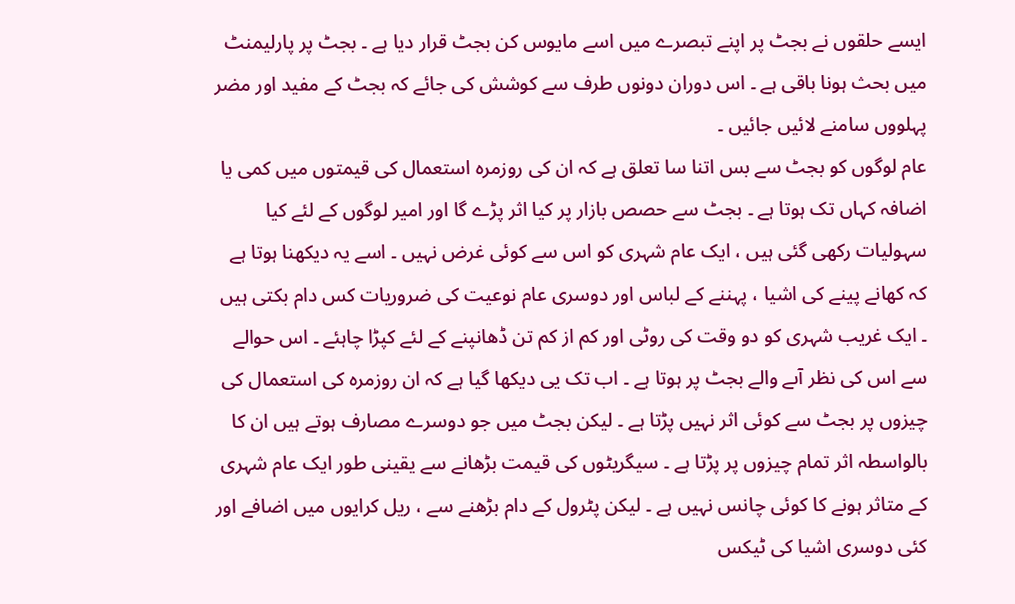ایسے حلقوں نے بجٹ پر اپنے تبصرے میں اسے مایوس کن بجٹ قرار دیا ہے ۔ بجٹ پر پارلیمنٹ میں بحث ہونا باقی ہے ۔ اس دوران دونوں طرف سے کوشش کی جائے کہ بجٹ کے مفید اور مضر پہلووں سامنے لائیں جائیں ۔
عام لوگوں کو بجٹ سے بس اتنا سا تعلق ہے کہ ان کی روزمرہ استعمال کی قیمتوں میں کمی یا اضافہ کہاں تک ہوتا ہے ۔ بجٹ سے حصص بازار پر کیا اثر پڑے گا اور امیر لوگوں کے لئے کیا سہولیات رکھی گئی ہیں ، ایک عام شہری کو اس سے کوئی غرض نہیں ۔ اسے یہ دیکھنا ہوتا ہے کہ کھانے پینے کی اشیا ، پہننے کے لباس اور دوسری عام نوعیت کی ضروریات کس دام بکتی ہیں ۔ ایک غریب شہری کو دو وقت کی روٹی اور کم از کم تن ڈھانپنے کے لئے کپڑا چاہئے ۔ اس حوالے سے اس کی نظر آںے والے بجٹ پر ہوتا ہے ۔ اب تک یی دیکھا گیا ہے کہ ان روزمرہ کی استعمال کی چیزوں پر بجٹ سے کوئی اثر نہیں پڑتا ہے ۔ لیکن بجٹ میں جو دوسرے مصارف ہوتے ہیں ان کا بالواسطہ اثر تمام چیزوں پر پڑتا ہے ۔ سیگریٹوں کی قیمت بڑھانے سے یقینی طور ایک عام شہری کے متاثر ہونے کا کوئی چانس نہیں ہے ۔ لیکن پٹرول کے دام بڑھنے سے ، ریل کرایوں میں اضافے اور کئی دوسری اشیا کی ٹیکس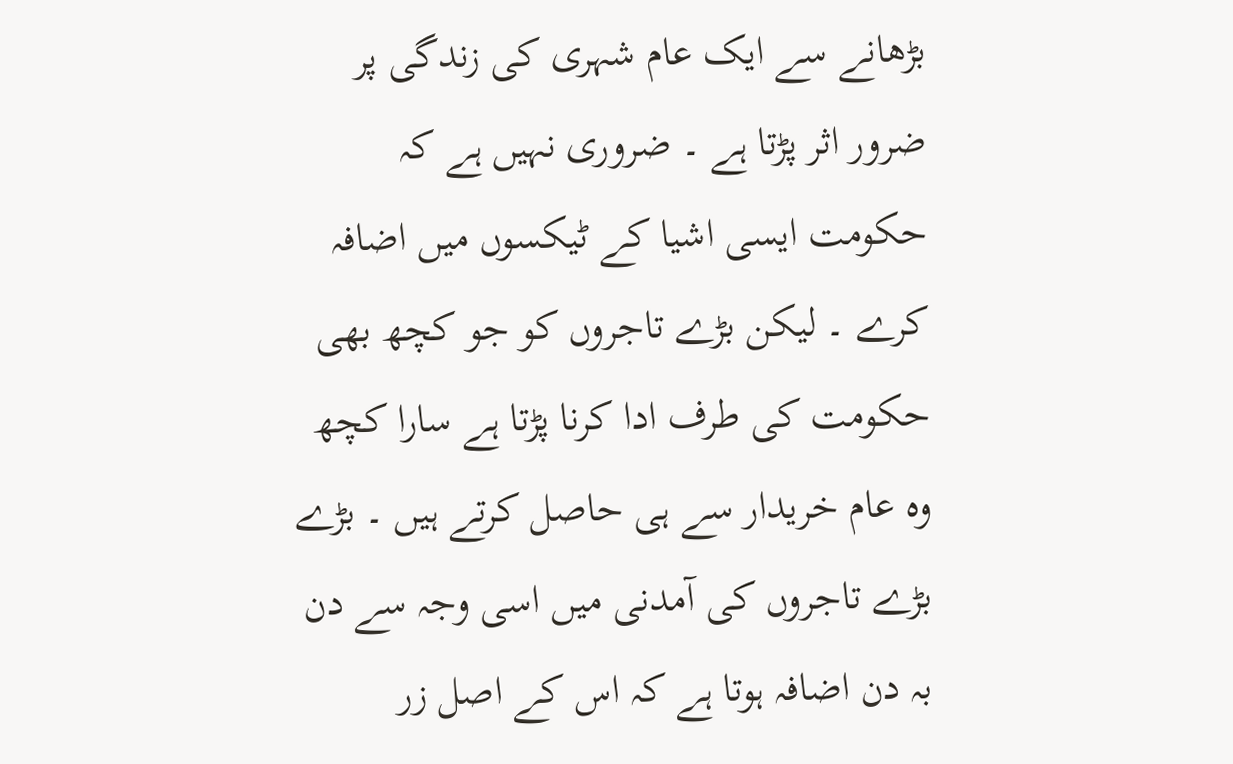بڑھانے سے ایک عام شہری کی زندگی پر ضرور اثر پڑتا ہے ۔ ضروری نہیں ہے کہ حکومت ایسی اشیا کے ٹیکسوں میں اضافہ کرے ۔ لیکن بڑے تاجروں کو جو کچھ بھی حکومت کی طرف ادا کرنا پڑتا ہے سارا کچھ وہ عام خریدار سے ہی حاصل کرتے ہیں ۔ بڑے بڑے تاجروں کی آمدنی میں اسی وجہ سے دن بہ دن اضافہ ہوتا ہے کہ اس کے اصل زر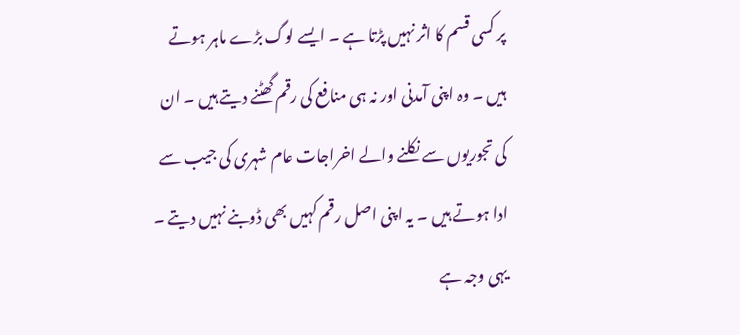پر کسی قسم کا اثر نہیں پڑتا ہے ۔ ایسے لوگ بڑے ماہر ہوتے ہیں ۔ وہ اپنی آمدنی اور نہ ہی منافع کی رقم گھٹنے دیتے ہیں ۔ ان کی تجوریوں سے نکلنے والے اخراجات عام شہری کی جیب سے ادا ہوتے ہیں ۔ یہ اپنی اصل رقم کہیں بھی ڈوبنے نہیں دیتے ۔ یہی وجہ ہے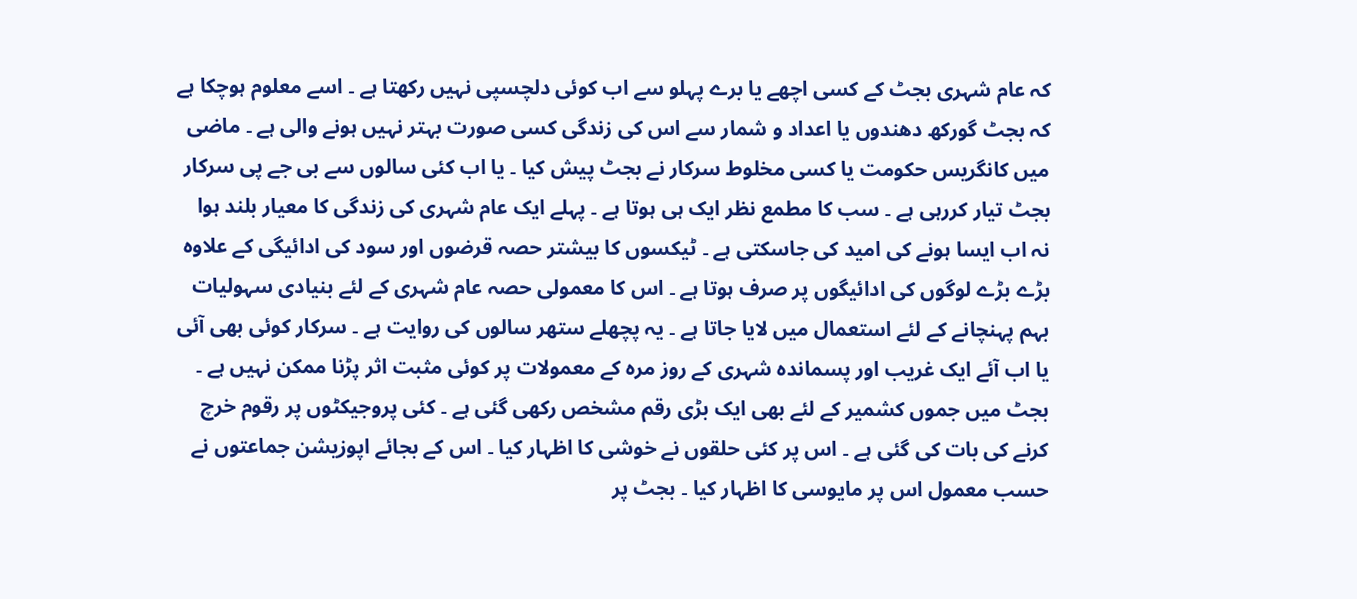کہ عام شہری بجٹ کے کسی اچھے یا برے پہلو سے اب کوئی دلچسپی نہیں رکھتا ہے ۔ اسے معلوم ہوچکا ہے کہ بجٹ گورکھ دھندوں یا اعداد و شمار سے اس کی زندگی کسی صورت بہتر نہیں ہونے والی ہے ۔ ماضی میں کانگریس حکومت یا کسی مخلوط سرکار نے بجٹ پیش کیا ۔ یا اب کئی سالوں سے بی جے پی سرکار بجٹ تیار کررہی ہے ۔ سب کا مطمع نظر ایک ہی ہوتا ہے ۔ پہلے ایک عام شہری کی زندگی کا معیار بلند ہوا نہ اب ایسا ہونے کی امید کی جاسکتی ہے ۔ ٹیکسوں کا بیشتر حصہ قرضوں اور سود کی ادائیگی کے علاوہ بڑے بڑے لوگوں کی ادائیگوں پر صرف ہوتا ہے ۔ اس کا معمولی حصہ عام شہری کے لئے بنیادی سہولیات بہم پہنچانے کے لئے استعمال میں لایا جاتا ہے ۔ یہ پچھلے ستھر سالوں کی روایت ہے ۔ سرکار کوئی بھی آئی یا اب آئے ایک غریب اور پسماندہ شہری کے روز مرہ کے معمولات پر کوئی مثبت اثر پڑنا ممکن نہیں ہے ۔ بجٹ میں جموں کشمیر کے لئے بھی ایک بڑی رقم مشخص رکھی گئی ہے ۔ کئی پروجیکٹوں پر رقوم خرچ کرنے کی بات کی گئی ہے ۔ اس پر کئی حلقوں نے خوشی کا اظہار کیا ۔ اس کے بجائے اپوزیشن جماعتوں نے حسب معمول اس پر مایوسی کا اظہار کیا ۔ بجٹ پر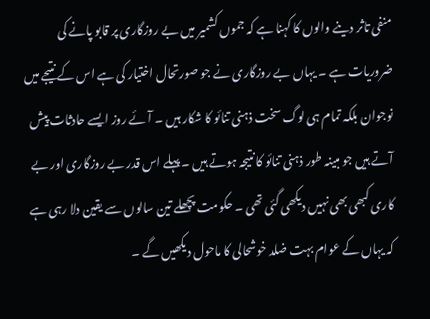منفی تاثر دینے والوں کا کہنا ہے کہ جموں کشمیر میں بے روزگاری پر قابو پانے کی ضروریات ہے ۔ یہاں بے روزگاری نے جو صورتحال اختیار کی ہے اس کے نتیجے میں نوجوان بلکہ تمام ہی لوگ سخت ذہنی تنائو کا شکار ہیں ۔ آئے روز ایسے حادثات پیش آتے ہیں جو مبینہ طور ذہنی تنائو کا نتیجہ ہوتے ہیں ۔ پہلے اس قدر بے روزگاری اور بے کاری کبھی بھی نہیں دیکھی گئی تھی ۔ حکومت پچھلے تین سالوں سے یقین دلا رہی ہے کہ یہاں کے عوام بہت ضلد خوشحالی کا ماحول دیکھیں گے ۔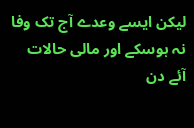لیکن ایسے وعدے آج تک وفا نہ ہوسکے اور مالی حالات آئے دن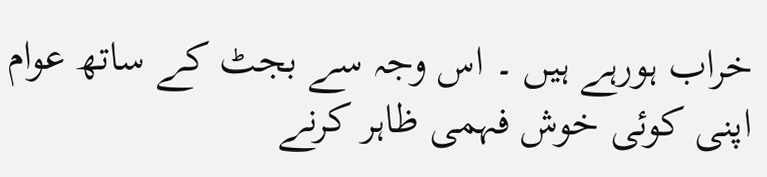خراب ہورہے ہیں ۔ اس وجہ سے بجٹ کے ساتھ عوام اپنی کوئی خوش فہمی ظاہر کرنے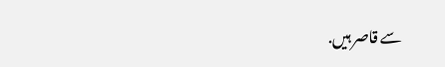سے قاصر ہیں.